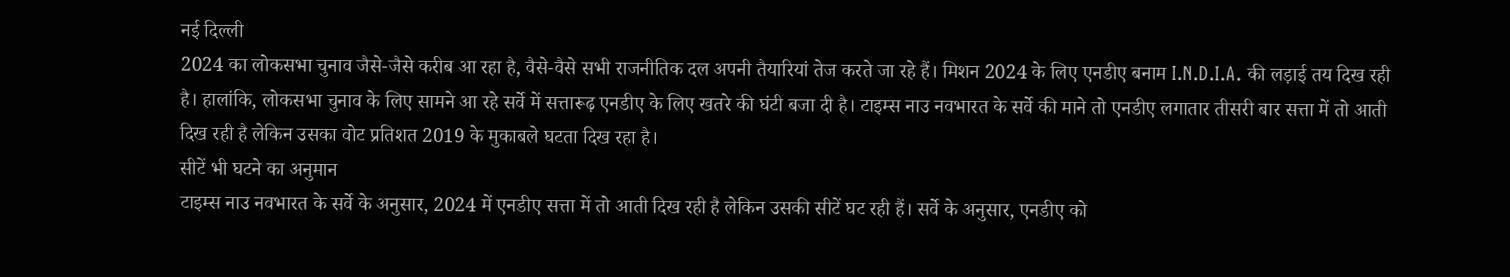नई दिल्ली
2024 का लोकसभा चुनाव जैसे-जैसे करीब आ रहा है, वैसे-वैसे सभी राजनीतिक दल अपनी तैयारियां तेज करते जा रहे हैं। मिशन 2024 के लिए एनडीए बनाम I.N.D.I.A. की लड़ाई तय दिख रही है। हालांकि, लोकसभा चुनाव के लिए सामने आ रहे सर्वे में सत्तारूढ़ एनडीए के लिए खतरे की घंटी बजा दी है। टाइम्स नाउ नवभारत के सर्वे की माने तो एनडीए लगातार तीसरी बार सत्ता में तो आती दिख रही है लेकिन उसका वोट प्रतिशत 2019 के मुकाबले घटता दिख रहा है।
सीटें भी घटने का अनुमान
टाइम्स नाउ नवभारत के सर्वे के अनुसार, 2024 में एनडीए सत्ता में तो आती दिख रही है लेकिन उसकी सीटें घट रही हैं। सर्वे के अनुसार, एनडीए को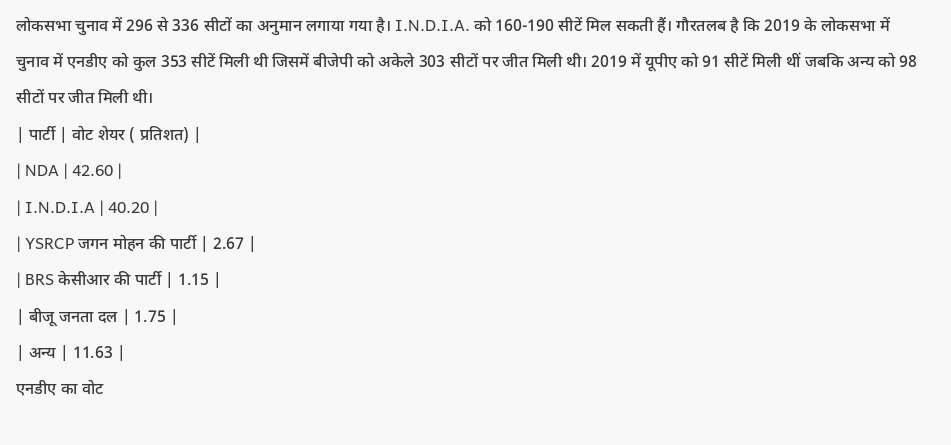लोकसभा चुनाव में 296 से 336 सीटों का अनुमान लगाया गया है। I.N.D.I.A. को 160-190 सीटें मिल सकती हैं। गौरतलब है कि 2019 के लोकसभा में चुनाव में एनडीए को कुल 353 सीटें मिली थी जिसमें बीजेपी को अकेले 303 सीटों पर जीत मिली थी। 2019 में यूपीए को 91 सीटें मिली थीं जबकि अन्य को 98 सीटों पर जीत मिली थी।
| पार्टी | वोट शेयर ( प्रतिशत) |
| NDA | 42.60 |
| I.N.D.I.A | 40.20 |
| YSRCP जगन मोहन की पार्टी | 2.67 |
| BRS केसीआर की पार्टी | 1.15 |
| बीजू जनता दल | 1.75 |
| अन्य | 11.63 |
एनडीए का वोट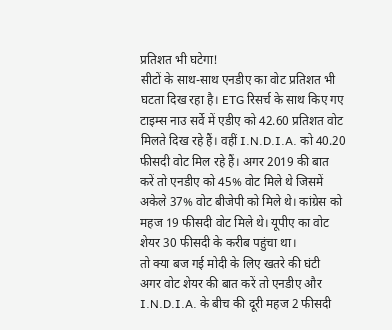प्रतिशत भी घटेगा!
सीटों के साथ-साथ एनडीए का वोट प्रतिशत भी घटता दिख रहा है। ETG रिसर्च के साथ किए गए टाइम्स नाउ सर्वे में एडीए को 42.60 प्रतिशत वोट मिलते दिख रहे हैं। वहीं I.N.D.I.A. को 40.20 फीसदी वोट मिल रहे हैं। अगर 2019 की बात करें तो एनडीए को 45% वोट मिले थे जिसमें अकेले 37% वोट बीजेपी को मिले थे। कांग्रेस को महज 19 फीसदी वोट मिले थे। यूपीए का वोट शेयर 30 फीसदी के करीब पहुंचा था।
तो क्या बज गई मोदी के लिए खतरे की घंटी
अगर वोट शेयर की बात करें तो एनडीए और I.N.D.I.A. के बीच की दूरी महज 2 फीसदी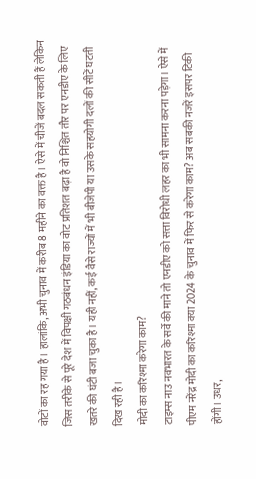वोटों का रह गया है। हालांकि, अभी चुनाव में करीब 8 महीने का वक्त है। ऐसे में चीजें बदल सकती हैं लेकिन जिस तरीके से पूरे देश में विपक्षी गठबंधन इंडिया का वोट प्रतिशत बढ़ा है वो निश्चित तौर पर एनडीए के लिए खतरे की घंटी बजा चुका है। यही नहीं, कई वैसे राज्यों में भी बीजेपी या उसके सहयोगी दलों की सीटें घटती दिख रही है।
मोदी का करिश्मा करेगा काम?
टाइम्स नाउ नवभारत के सर्वे की माने तो एनडीए को सत्ता विरोधी लहर का भी सामना करना पड़ेगा। ऐसे में पीएम नरेंद्र मोदी का करिश्मा क्या 2024 के चुनाव में फिर से करेगा काम? अब सबकी नजरें इसपर टिकी होंगी। उधर,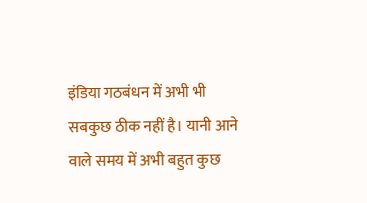इंडिया गठबंधन में अभी भी सबकुछ ठीक नहीं है। यानी आने वाले समय में अभी बहुत कुछ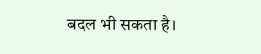बदल भी सकता है।